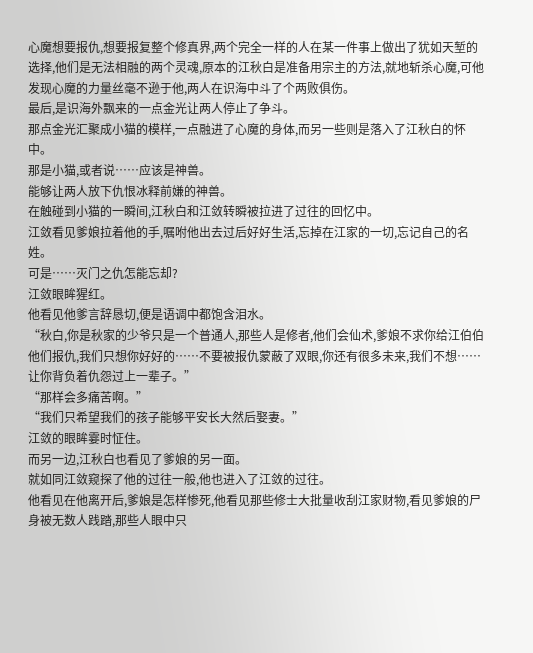心魔想要报仇,想要报复整个修真界,两个完全一样的人在某一件事上做出了犹如天堑的选择,他们是无法相融的两个灵魂,原本的江秋白是准备用宗主的方法,就地斩杀心魔,可他发现心魔的力量丝毫不逊于他,两人在识海中斗了个两败俱伤。
最后,是识海外飘来的一点金光让两人停止了争斗。
那点金光汇聚成小猫的模样,一点融进了心魔的身体,而另一些则是落入了江秋白的怀中。
那是小猫,或者说……应该是神兽。
能够让两人放下仇恨冰释前嫌的神兽。
在触碰到小猫的一瞬间,江秋白和江敛转瞬被拉进了过往的回忆中。
江敛看见爹娘拉着他的手,嘱咐他出去过后好好生活,忘掉在江家的一切,忘记自己的名姓。
可是……灭门之仇怎能忘却?
江敛眼眸猩红。
他看见他爹言辞恳切,便是语调中都饱含泪水。
“秋白,你是秋家的少爷只是一个普通人,那些人是修者,他们会仙术,爹娘不求你给江伯伯他们报仇,我们只想你好好的……不要被报仇蒙蔽了双眼,你还有很多未来,我们不想……让你背负着仇怨过上一辈子。”
“那样会多痛苦啊。”
“我们只希望我们的孩子能够平安长大然后娶妻。”
江敛的眼眸霎时怔住。
而另一边,江秋白也看见了爹娘的另一面。
就如同江敛窥探了他的过往一般,他也进入了江敛的过往。
他看见在他离开后,爹娘是怎样惨死,他看见那些修士大批量收刮江家财物,看见爹娘的尸身被无数人践踏,那些人眼中只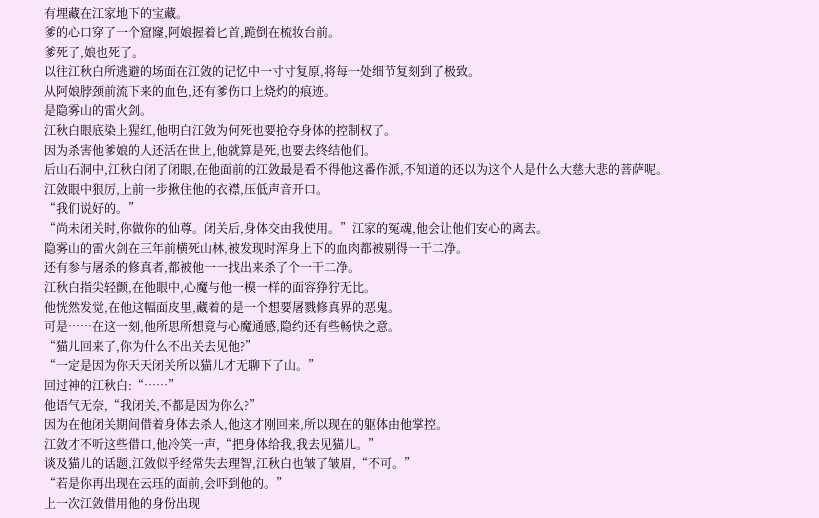有埋藏在江家地下的宝藏。
爹的心口穿了一个窟窿,阿娘握着匕首,跪倒在梳妆台前。
爹死了,娘也死了。
以往江秋白所逃避的场面在江敛的记忆中一寸寸复原,将每一处细节复刻到了极致。
从阿娘脖颈前流下来的血色,还有爹伤口上烧灼的痕迹。
是隐雾山的雷火剑。
江秋白眼底染上猩红,他明白江敛为何死也要抢夺身体的控制权了。
因为杀害他爹娘的人还活在世上,他就算是死,也要去终结他们。
后山石洞中,江秋白闭了闭眼,在他面前的江敛最是看不得他这番作派,不知道的还以为这个人是什么大慈大悲的菩萨呢。
江敛眼中狠厉,上前一步揪住他的衣襟,压低声音开口。
“我们说好的。”
“尚未闭关时,你做你的仙尊。闭关后,身体交由我使用。”江家的冤魂,他会让他们安心的离去。
隐雾山的雷火剑在三年前横死山林,被发现时浑身上下的血肉都被剔得一干二净。
还有参与屠杀的修真者,都被他一一找出来杀了个一干二净。
江秋白指尖轻颤,在他眼中,心魔与他一模一样的面容狰狞无比。
他恍然发觉,在他这幅面皮里,藏着的是一个想要屠戮修真界的恶鬼。
可是……在这一刻,他所思所想竟与心魔通感,隐约还有些畅快之意。
“猫儿回来了,你为什么不出关去见他?”
“一定是因为你天天闭关所以猫儿才无聊下了山。”
回过神的江秋白:“……”
他语气无奈,“我闭关,不都是因为你么?”
因为在他闭关期间借着身体去杀人,他这才刚回来,所以现在的躯体由他掌控。
江敛才不听这些借口,他冷笑一声,“把身体给我,我去见猫儿。”
谈及猫儿的话题,江敛似乎经常失去理智,江秋白也皱了皱眉,“不可。”
“若是你再出现在云珏的面前,会吓到他的。”
上一次江敛借用他的身份出现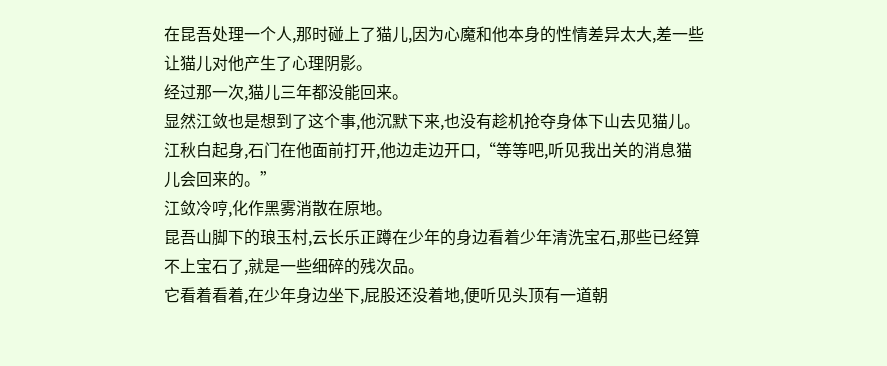在昆吾处理一个人,那时碰上了猫儿,因为心魔和他本身的性情差异太大,差一些让猫儿对他产生了心理阴影。
经过那一次,猫儿三年都没能回来。
显然江敛也是想到了这个事,他沉默下来,也没有趁机抢夺身体下山去见猫儿。
江秋白起身,石门在他面前打开,他边走边开口,“等等吧,听见我出关的消息猫儿会回来的。”
江敛冷哼,化作黑雾消散在原地。
昆吾山脚下的琅玉村,云长乐正蹲在少年的身边看着少年清洗宝石,那些已经算不上宝石了,就是一些细碎的残次品。
它看着看着,在少年身边坐下,屁股还没着地,便听见头顶有一道朝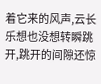着它来的风声,云长乐想也没想转瞬跳开,跳开的间隙还惊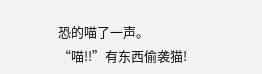恐的喵了一声。
“喵!!”有东西偷袭猫!